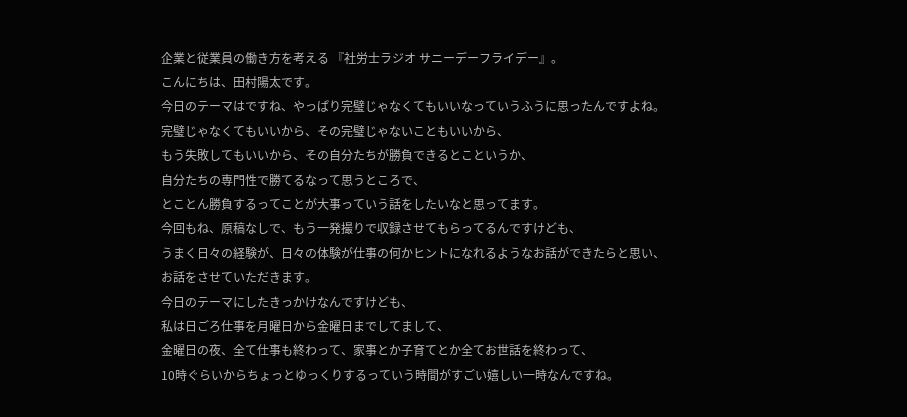企業と従業員の働き方を考える 『社労士ラジオ サニーデーフライデー』。
こんにちは、田村陽太です。
今日のテーマはですね、やっぱり完璧じゃなくてもいいなっていうふうに思ったんですよね。
完璧じゃなくてもいいから、その完璧じゃないこともいいから、
もう失敗してもいいから、その自分たちが勝負できるとこというか、
自分たちの専門性で勝てるなって思うところで、
とことん勝負するってことが大事っていう話をしたいなと思ってます。
今回もね、原稿なしで、もう一発撮りで収録させてもらってるんですけども、
うまく日々の経験が、日々の体験が仕事の何かヒントになれるようなお話ができたらと思い、
お話をさせていただきます。
今日のテーマにしたきっかけなんですけども、
私は日ごろ仕事を月曜日から金曜日までしてまして、
金曜日の夜、全て仕事も終わって、家事とか子育てとか全てお世話を終わって、
10時ぐらいからちょっとゆっくりするっていう時間がすごい嬉しい一時なんですね。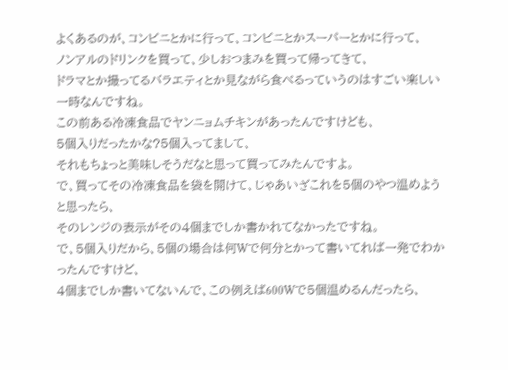よくあるのが、コンビニとかに行って、コンビニとかスーパーとかに行って、
ノンアルのドリンクを買って、少しおつまみを買って帰ってきて、
ドラマとか撮ってるバラエティとか見ながら食べるっていうのはすごい楽しい一時なんですね。
この前ある冷凍食品でヤンニョムチキンがあったんですけども、
5個入りだったかな?5個入ってまして、
それもちょっと美味しそうだなと思って買ってみたんですよ。
で、買ってその冷凍食品を袋を開けて、じゃあいざこれを5個のやつ温めようと思ったら、
そのレンジの表示がその4個までしか書かれてなかったですね。
で、5個入りだから、5個の場合は何Wで何分とかって書いてれば一発でわかったんですけど、
4個までしか書いてないんで、この例えば600Wで5個温めるんだったら、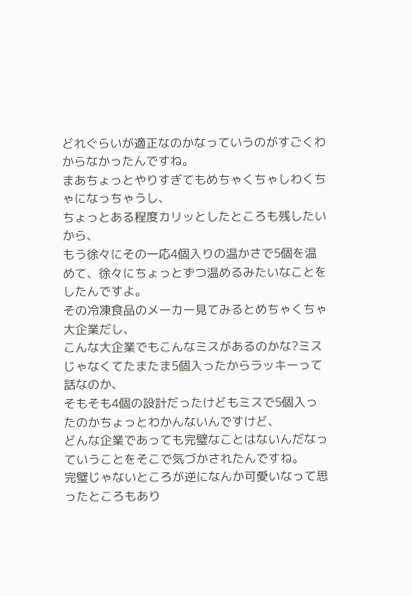どれぐらいが適正なのかなっていうのがすごくわからなかったんですね。
まあちょっとやりすぎてもめちゃくちゃしわくちゃになっちゃうし、
ちょっとある程度カリッとしたところも残したいから、
もう徐々にその一応4個入りの温かさで5個を温めて、徐々にちょっとずつ温めるみたいなことをしたんですよ。
その冷凍食品のメーカー見てみるとめちゃくちゃ大企業だし、
こんな大企業でもこんなミスがあるのかな?ミスじゃなくてたまたま5個入ったからラッキーって話なのか、
そもそも4個の設計だったけどもミスで5個入ったのかちょっとわかんないんですけど、
どんな企業であっても完璧なことはないんだなっていうことをそこで気づかされたんですね。
完璧じゃないところが逆になんか可愛いなって思ったところもあり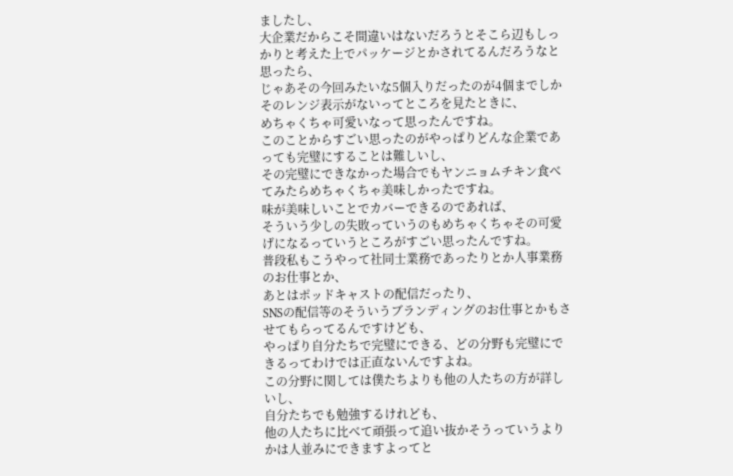ましたし、
大企業だからこそ間違いはないだろうとそこら辺もしっかりと考えた上でパッケージとかされてるんだろうなと思ったら、
じゃあその今回みたいな5個入りだったのが4個までしかそのレンジ表示がないってところを見たときに、
めちゃくちゃ可愛いなって思ったんですね。
このことからすごい思ったのがやっぱりどんな企業であっても完璧にすることは難しいし、
その完璧にできなかった場合でもヤンニョムチキン食べてみたらめちゃくちゃ美味しかったですね。
味が美味しいことでカバーできるのであれば、
そういう少しの失敗っていうのもめちゃくちゃその可愛げになるっていうところがすごい思ったんですね。
普段私もこうやって社同士業務であったりとか人事業務のお仕事とか、
あとはポッドキャストの配信だったり、
SNSの配信等のそういうブランディングのお仕事とかもさせてもらってるんですけども、
やっぱり自分たちで完璧にできる、どの分野も完璧にできるってわけでは正直ないんですよね。
この分野に関しては僕たちよりも他の人たちの方が詳しいし、
自分たちでも勉強するけれども、
他の人たちに比べて頑張って追い抜かそうっていうよりかは人並みにできますよってと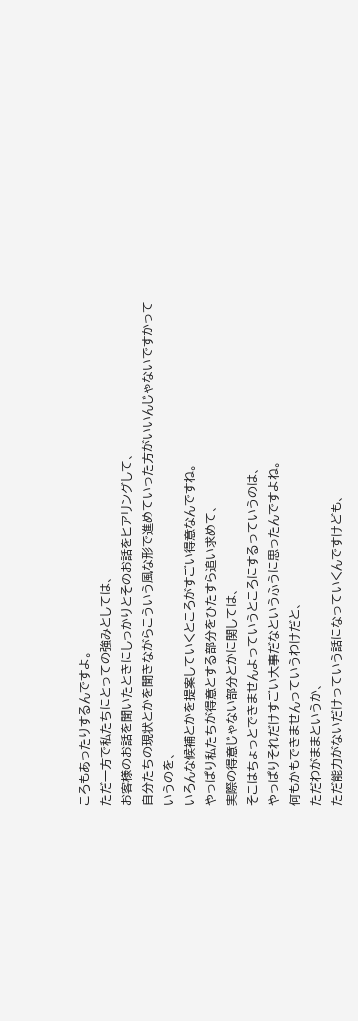ころもあったりするんですよ。
ただ一方で私たちにとっての強みとしては、
お客様のお話を聞いたときにしっかりとそのお話をヒアリングして、
自分たちの現状とかを聞きながらこういう風な形で進めていった方がいいんじゃないですかっていうのを、
いろんな候補とかを提案していくところがすごい得意なんですね。
やっぱり私たちが得意とする部分をひたすら追い求めて、
実際の得意じゃない部分とかに関しては、
そこはちょっとできませんよっていうところにするっていうのは、
やっぱりそれだけすごい大事だなというふうに思ったんですよね。
何もかもできませんっていうわけだと、
ただわがままというか、
ただ能力がないだけっていう話になっていくんですけども、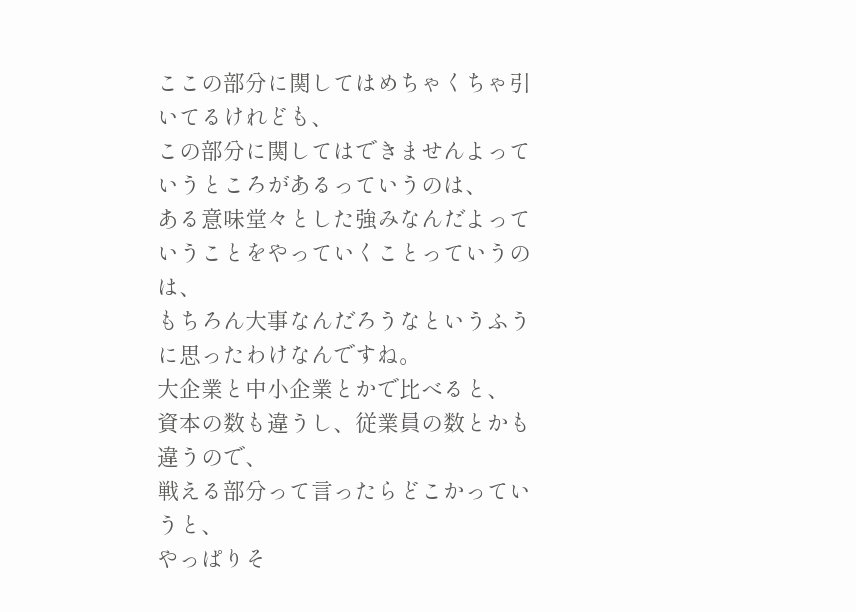ここの部分に関してはめちゃくちゃ引いてるけれども、
この部分に関してはできませんよっていうところがあるっていうのは、
ある意味堂々とした強みなんだよっていうことをやっていくことっていうのは、
もちろん大事なんだろうなというふうに思ったわけなんですね。
大企業と中小企業とかで比べると、
資本の数も違うし、従業員の数とかも違うので、
戦える部分って言ったらどこかっていうと、
やっぱりそ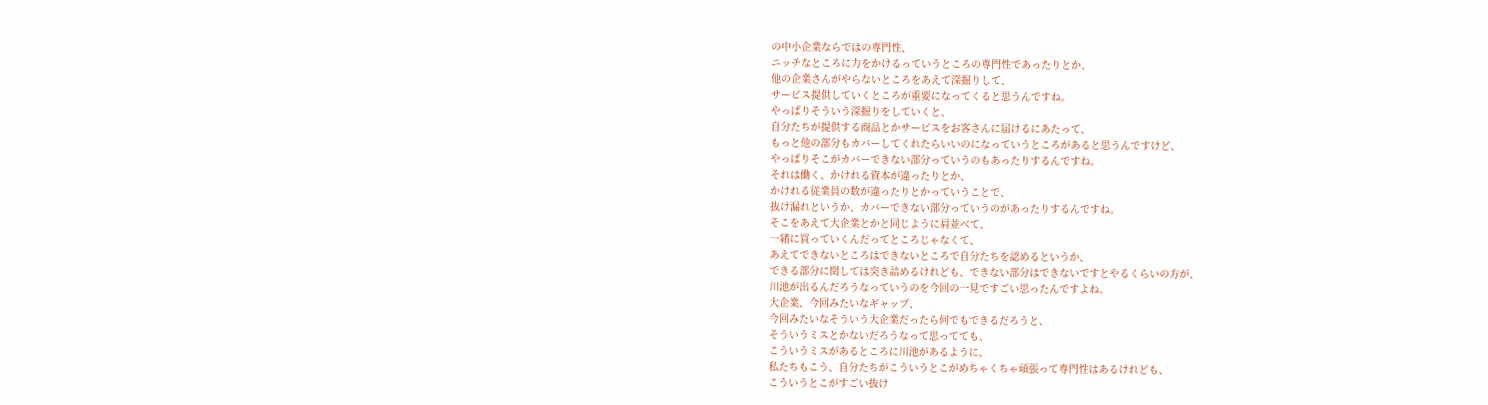の中小企業ならではの専門性、
ニッチなところに力をかけるっていうところの専門性であったりとか、
他の企業さんがやらないところをあえて深掘りして、
サービス提供していくところが重要になってくると思うんですね。
やっぱりそういう深掘りをしていくと、
自分たちが提供する商品とかサービスをお客さんに届けるにあたって、
もっと他の部分もカバーしてくれたらいいのになっていうところがあると思うんですけど、
やっぱりそこがカバーできない部分っていうのもあったりするんですね。
それは働く、かけれる資本が違ったりとか、
かけれる従業員の数が違ったりとかっていうことで、
抜け漏れというか、カバーできない部分っていうのがあったりするんですね。
そこをあえて大企業とかと同じように肩並べて、
一緒に買っていくんだってところじゃなくて、
あえてできないところはできないところで自分たちを認めるというか、
できる部分に関しては突き詰めるけれども、できない部分はできないですとやるくらいの方が、
川池が出るんだろうなっていうのを今回の一見ですごい思ったんですよね。
大企業、今回みたいなギャップ、
今回みたいなそういう大企業だったら何でもできるだろうと、
そういうミスとかないだろうなって思ってても、
こういうミスがあるところに川池があるように、
私たちもこう、自分たちがこういうとこがめちゃくちゃ頑張って専門性はあるけれども、
こういうとこがすごい抜け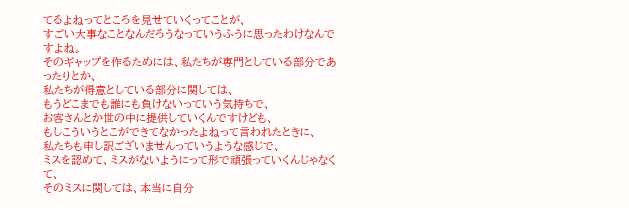てるよねってところを見せていくってことが、
すごい大事なことなんだろうなっていうふうに思ったわけなんですよね。
そのギャップを作るためには、私たちが専門としている部分であったりとか、
私たちが得意としている部分に関しては、
もうどこまでも誰にも負けないっていう気持ちで、
お客さんとか世の中に提供していくんですけども、
もしこういうとこができてなかったよねって言われたときに、
私たちも申し訳ございませんっていうような感じで、
ミスを認めて、ミスがないようにって形で頑張っていくんじゃなくて、
そのミスに関しては、本当に自分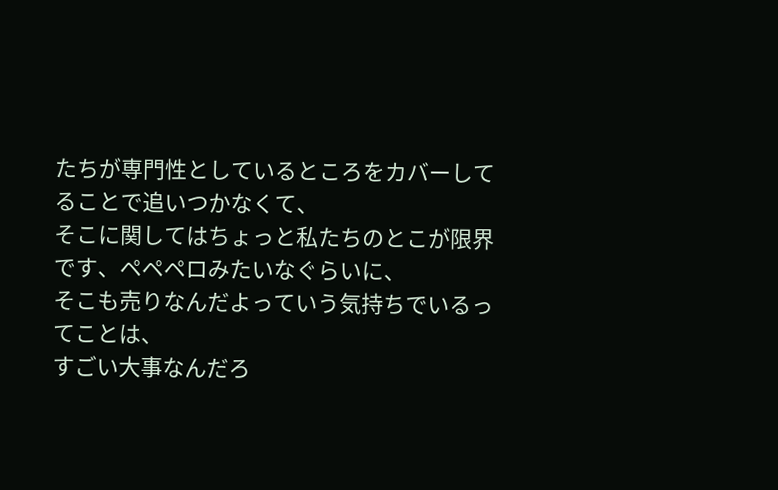たちが専門性としているところをカバーしてることで追いつかなくて、
そこに関してはちょっと私たちのとこが限界です、ペペペロみたいなぐらいに、
そこも売りなんだよっていう気持ちでいるってことは、
すごい大事なんだろ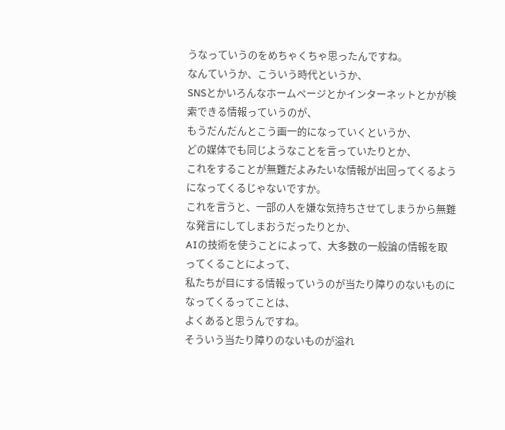うなっていうのをめちゃくちゃ思ったんですね。
なんていうか、こういう時代というか、
SNSとかいろんなホームページとかインターネットとかが検索できる情報っていうのが、
もうだんだんとこう画一的になっていくというか、
どの媒体でも同じようなことを言っていたりとか、
これをすることが無難だよみたいな情報が出回ってくるようになってくるじゃないですか。
これを言うと、一部の人を嫌な気持ちさせてしまうから無難な発言にしてしまおうだったりとか、
AIの技術を使うことによって、大多数の一般論の情報を取ってくることによって、
私たちが目にする情報っていうのが当たり障りのないものになってくるってことは、
よくあると思うんですね。
そういう当たり障りのないものが溢れ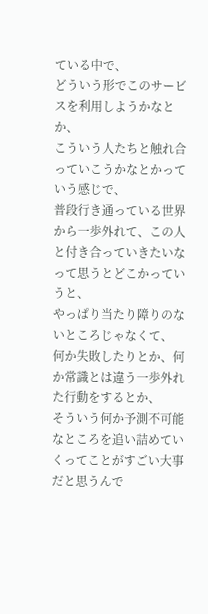ている中で、
どういう形でこのサービスを利用しようかなとか、
こういう人たちと触れ合っていこうかなとかっていう感じで、
普段行き通っている世界から一歩外れて、この人と付き合っていきたいなって思うとどこかっていうと、
やっぱり当たり障りのないところじゃなくて、
何か失敗したりとか、何か常識とは違う一歩外れた行動をするとか、
そういう何か予測不可能なところを追い詰めていくってことがすごい大事だと思うんで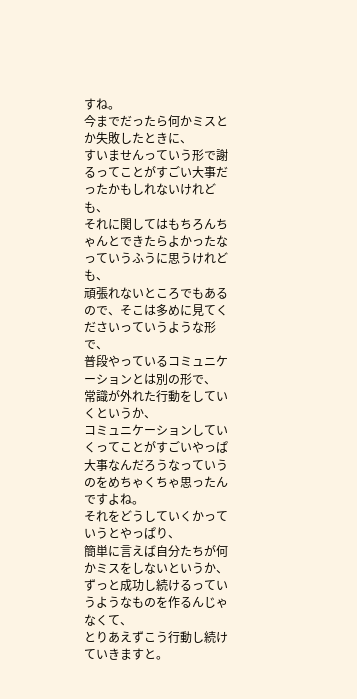すね。
今までだったら何かミスとか失敗したときに、
すいませんっていう形で謝るってことがすごい大事だったかもしれないけれども、
それに関してはもちろんちゃんとできたらよかったなっていうふうに思うけれども、
頑張れないところでもあるので、そこは多めに見てくださいっていうような形で、
普段やっているコミュニケーションとは別の形で、
常識が外れた行動をしていくというか、
コミュニケーションしていくってことがすごいやっぱ大事なんだろうなっていうのをめちゃくちゃ思ったんですよね。
それをどうしていくかっていうとやっぱり、
簡単に言えば自分たちが何かミスをしないというか、
ずっと成功し続けるっていうようなものを作るんじゃなくて、
とりあえずこう行動し続けていきますと。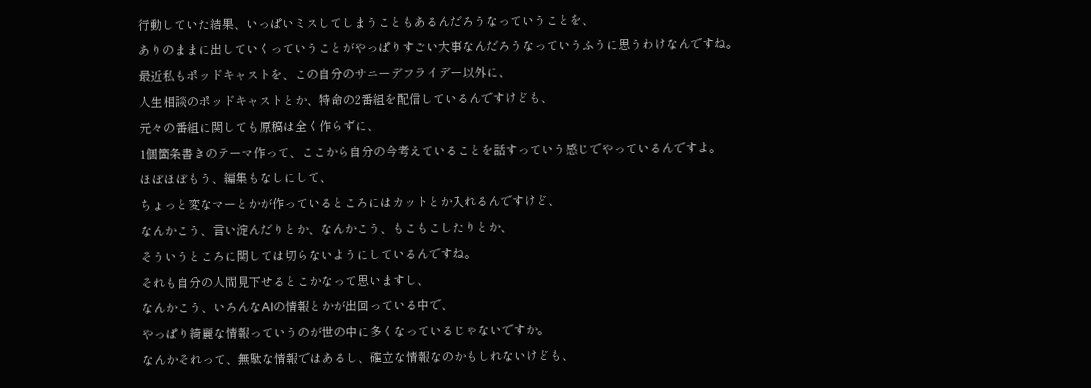行動していた結果、いっぱいミスしてしまうこともあるんだろうなっていうことを、
ありのままに出していくっていうことがやっぱりすごい大事なんだろうなっていうふうに思うわけなんですね。
最近私もポッドキャストを、この自分のサニーデフライデー以外に、
人生相談のポッドキャストとか、特命の2番組を配信しているんですけども、
元々の番組に関しても原稿は全く作らずに、
1個箇条書きのテーマ作って、ここから自分の今考えていることを話すっていう感じでやっているんですよ。
ほぼほぼもう、編集もなしにして、
ちょっと変なマーとかが作っているところにはカットとか入れるんですけど、
なんかこう、言い淀んだりとか、なんかこう、もこもこしたりとか、
そういうところに関しては切らないようにしているんですね。
それも自分の人間見下せるとこかなって思いますし、
なんかこう、いろんなAIの情報とかが出回っている中で、
やっぱり綺麗な情報っていうのが世の中に多くなっているじゃないですか。
なんかそれって、無駄な情報ではあるし、確立な情報なのかもしれないけども、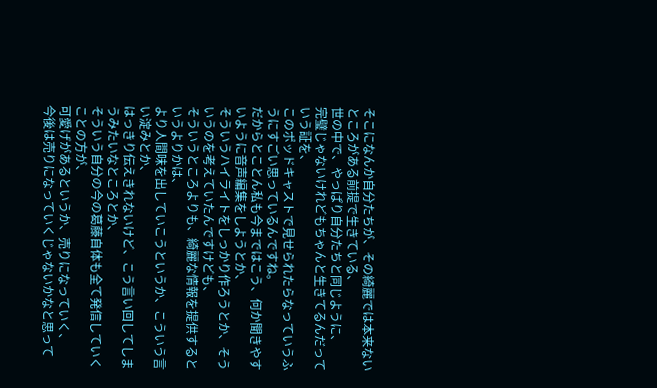そこになんか自分たちが、その綺麗では本来ないところがある前提で生きている、
世の中で、やっぱり自分たちと同じように、
完璧じゃないけれどもちゃんと生きてるんだっていう証を、
このポッドキャストで見せられたらなっていうふうにすごい思っているんですね。
だからとことん私も今まではこう、何か聞きやすいように音声編集をしようとか、
そういうハイライトをしっかり作ろうとか、そういうのを考えていたんですけども、
そういうところよりも、綺麗な情報を提供するというよりかは、
より人間味を出していこうというか、こういう言い淀みとか、
はっきり伝えきれないけど、こう言い回してしまうみたいなところとか、
そういう自分の今の葛藤自体も全て発信していくことの方が、
可愛げがあるというか、売りになっていく、
今後は売りになっていくじゃないかなと思って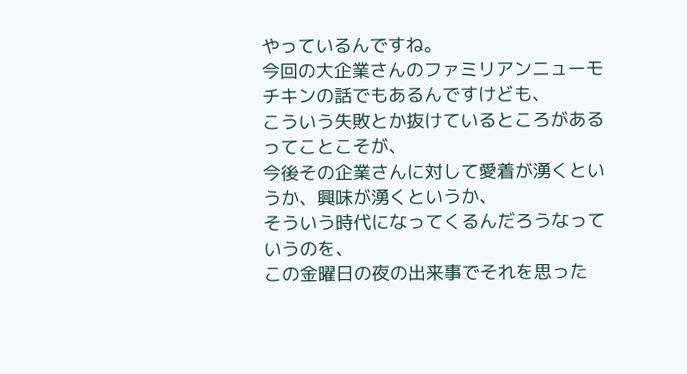やっているんですね。
今回の大企業さんのファミリアンニューモチキンの話でもあるんですけども、
こういう失敗とか抜けているところがあるってことこそが、
今後その企業さんに対して愛着が湧くというか、興味が湧くというか、
そういう時代になってくるんだろうなっていうのを、
この金曜日の夜の出来事でそれを思った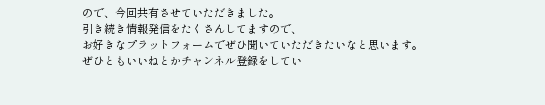ので、今回共有させていただきました。
引き続き情報発信をたくさんしてますので、
お好きなプラットフォームでぜひ聞いていただきたいなと思います。
ぜひともいいねとかチャンネル登録をしてい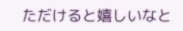ただけると嬉しいなと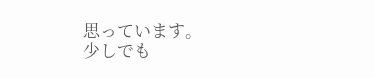思っています。
少しでも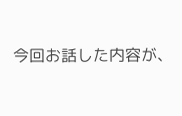今回お話した内容が、